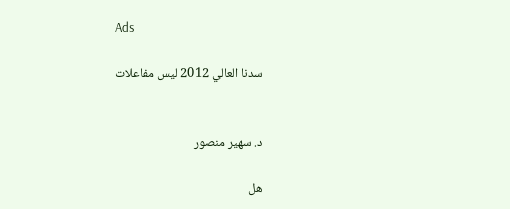Ads

سدنا العالي 2012 ليس مفاعلات


د. سهير منصور

هل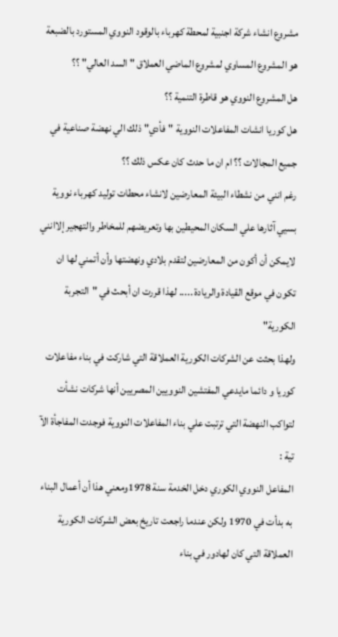مشروع انشاء شركة اجنبية لمحطة كهرباء بالوقود النووي المستورد بالضبعة هو المشروع المساوي لمشروع الماضي العملاق " السد العالي" ؟؟
هل المشروع النووي هو قاطرة التنمية ؟؟
هل كوريا انشات المفاعلات النووية "فأدي" ذلك الي نهضة صناعية في جميع المجالات ؟؟ ام ان ما حدث كان عكس ذلك ؟؟
رغم انني من نشطاء البيئة المعارضين لانشاء محطات توليد كهرباء نووية بسيي آثارها علي السكان المحيطين بها وتعريضهم للمخاطر والتهجير إلاانني لايمكن أن أكون من المعارضين لتقدم بلادي ونهضتها وأن أتمني لها ان تكون في موقع القيادة والريادة ..... لهذا قررت ان أبحث في "التجربة الكورية"
ولهذا بحثت عن الشركات الكورية العملاقة التي شاركت في بناء مفاعلات كوريا و دائما مايدعي المفتشين النوويين المصريين أنها شركات نشأت لتواكب النهضة التي ترتبت علي بناء المفاعلات النووية فوجدت المفاجأة الآ تية :
المفاعل النووي الكوري دخل الخدمة سنة 1978ومعني هذا أن أعمال البناء به بدأت في 1970 ولكن عندما راجعت تاريخ بعض الشركات الكورية العملاقة التي كان لهادور في بناء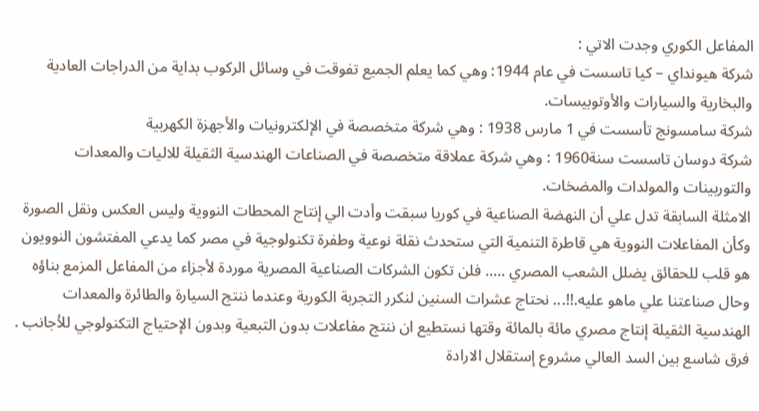المفاعل الكوري وجدت الاتي :
شركة هيونداي – كيا تاسست في عام 1944: وهي كما يعلم الجميع تفوقت في وسائل الركوب بداية من الدراجات العادية والبخارية والسيارات والأوتوبيسات.
شركة سامسونج تأسست في 1 مارس 1938 : وهي شركة متخصصة في الإلكترونيات والأجهزة الكهربية
شركة دوسان تاسست سنة1960 : وهي شركة عملاقة متخصصة في الصناعات الهندسية الثقيلة للاليات والمعدات والتوربينات والمولدات والمضخات.
الامثلة السابقة تدل علي أن النهضة الصناعية في كوريا سبقت وأدت الي إنتاج المحطات النووية وليس العكس ونقل الصورة وكأن المفاعلات النووية هي قاطرة التنمية التي ستحدث نقلة نوعية وطفرة تكنولوجية في مصر كما يدعي المفتشون النوويون هو قلب للحقائق يضلل الشعب المصري ..... فلن تكون الشركات الصناعية المصرية موردة لأجزاء من المفاعل المزمع بناؤه وحال صناعتنا علي ماهو عليه.!!... نحتاج عشرات السنين لنكرر التجربة الكورية وعندما ننتج السيارة والطائرة والمعدات الهندسية الثقيلة إنتاج مصري مائة بالمائة وقتها نستطيع ان ننتج مفاعلات بدون التبعية وبدون الإحتياج التكنولوجي للأجانب .
فرق شاسع بين السد العالي مشروع إستقلال الارادة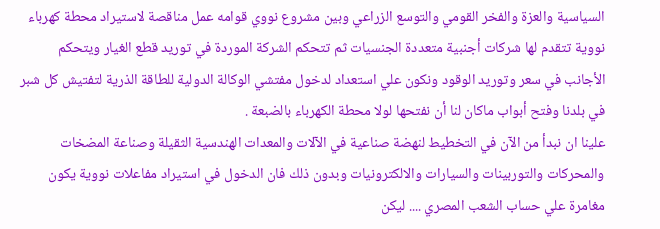السياسية والعزة والفخر القومي والتوسع الزراعي وبين مشروع نووي قوامه عمل مناقصة لاستيراد محطة كهرباء نووية تتقدم لها شركات أجنبية متعددة الجنسيات ثم تتحكم الشركة الموردة في توريد قطع الغيار ويتحكم الأجانب في سعر وتوريد الوقود ونكون علي استعداد لدخول مفتشي الوكالة الدولية للطاقة الذرية لتفتيش كل شبر في بلدنا وفتح أبواب ماكان لنا أن نفتحها لولا محطة الكهرباء بالضبعة .
علينا ان نبدأ من الآن في التخطيط لنهضة صناعية في الآلات والمعدات الهندسية الثقيلة وصناعة المضخات والمحركات والتوربينات والسيارات والالكترونيات وبدون ذلك فان الدخول في استيراد مفاعلات نووية يكون مغامرة علي حساب الشعب المصري .... ليكن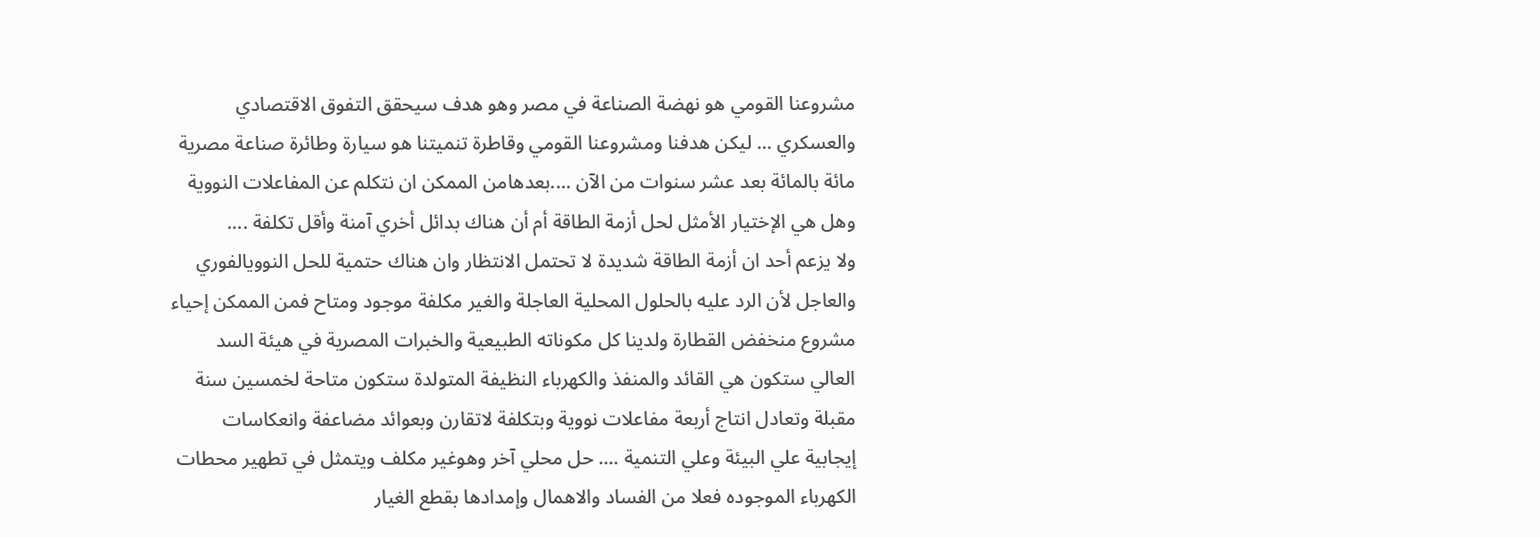مشروعنا القومي هو نهضة الصناعة في مصر وهو هدف سيحقق التفوق الاقتصادي والعسكري ... ليكن هدفنا ومشروعنا القومي وقاطرة تنميتنا هو سيارة وطائرة صناعة مصرية مائة بالمائة بعد عشر سنوات من الآن ....بعدهامن الممكن ان نتكلم عن المفاعلات النووية وهل هي الإختيار الأمثل لحل أزمة الطاقة أم أن هناك بدائل أخري آمنة وأقل تكلفة ....
ولا يزعم أحد ان أزمة الطاقة شديدة لا تحتمل الانتظار وان هناك حتمية للحل النوويالفوري والعاجل لأن الرد عليه بالحلول المحلية العاجلة والغير مكلفة موجود ومتاح فمن الممكن إحياء مشروع منخفض القطارة ولدينا كل مكوناته الطبيعية والخبرات المصرية في هيئة السد العالي ستكون هي القائد والمنفذ والكهرباء النظيفة المتولدة ستكون متاحة لخمسين سنة مقبلة وتعادل انتاج أربعة مفاعلات نووية وبتكلفة لاتقارن وبعوائد مضاعفة وانعكاسات إيجابية علي البيئة وعلي التنمية .... حل محلي آخر وهوغير مكلف ويتمثل في تطهير محطات الكهرباء الموجوده فعلا من الفساد والاهمال وإمدادها بقطع الغيار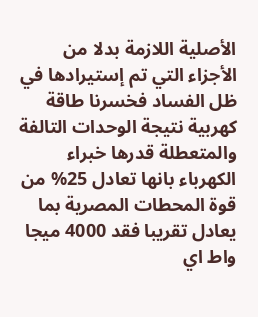الأصلية اللازمة بدلا من الأجزاء التي تم إستيرادها في ظل الفساد فخسرنا طاقة كهربية نتيجة الوحدات التالفة والمتعطلة قدرها خبراء الكهرباء بانها تعادل 25% من قوة المحطات المصرية بما يعادل تقريبا فقد 4000 ميجا واط اي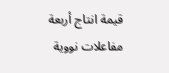قيمة انتاج أربعة مفاعلات نووية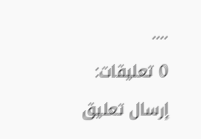....

0 تعليقات:

إرسال تعليق